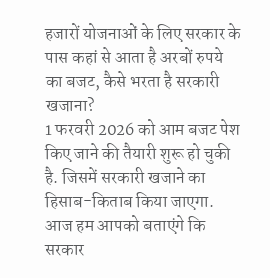हजारों योजनाओं के लिए सरकार के पास कहां से आता है अरबों रुपये का बजट, कैसे भरता है सरकारी खजाना?
1 फरवरी 2026 को आम बजट पेश किए जाने की तैयारी शुरू हो चुकी है. जिसमें सरकारी खजाने का हिसाब-किताब किया जाएगा. आज हम आपको बताएंगे कि सरकार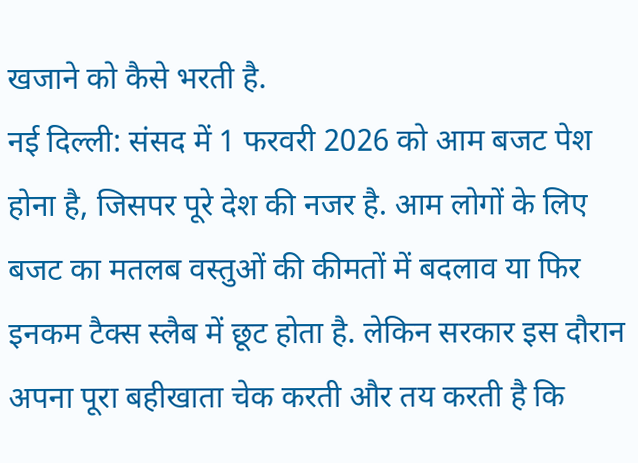खजाने को कैसे भरती है.
नई दिल्ली: संसद में 1 फरवरी 2026 को आम बजट पेश होना है, जिसपर पूरे देश की नजर है. आम लोगों के लिए बजट का मतलब वस्तुओं की कीमतों में बदलाव या फिर इनकम टैक्स स्लैब में छूट होता है. लेकिन सरकार इस दौरान अपना पूरा बहीखाता चेक करती और तय करती है कि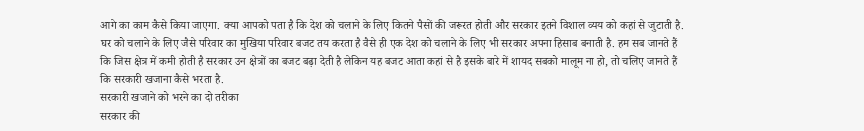आगे का काम कैसे किया जाएगा. क्या आपको पता है कि देश को चलाने के लिए कितने पैसों की जरूरत होती और सरकार इतने विशाल व्यय को कहां से जुटाती है.
घर को चलाने के लिए जैसे परिवार का मुखिया परिवार बजट तय करता है वैसे ही एक देश को चलाने के लिए भी सरकार अपना हिसाब बनाती है. हम सब जानते हैं कि जिस क्षेत्र में कमी होती है सरकार उन क्षेत्रों का बजट बढ़ा देती है लेकिन यह बजट आता कहां से है इसके बारे में शायद सबको मालूम ना हो, तो चलिए जानते हैं कि सरकारी खजाना कैसे भरता है.
सरकारी खजाने को भरने का दो तरीका
सरकार की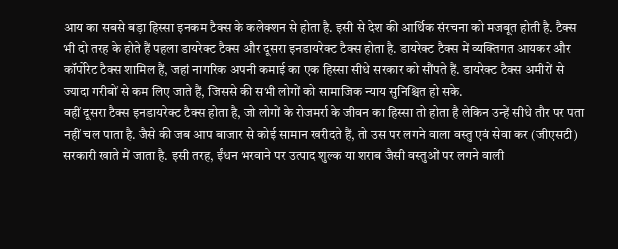आय का सबसे बड़ा हिस्सा इनकम टैक्स के कलेक्शन से होता है. इसी से देश की आर्थिक संरचना को मजबूत होती है. टैक्स भी दो तरह के होते हैं पहला डायरेक्ट टैक्स और दूसरा इनडायरेक्ट टैक्स होता है. डायरेक्ट टैक्स में व्यक्तिगत आयकर और कॉर्पोरेट टैक्स शामिल हैं, जहां नागरिक अपनी कमाई का एक हिस्सा सीधे सरकार को सौंपते हैं. डायरेक्ट टैक्स अमीरों से ज्यादा गरीबों से कम लिए जाते हैं, जिससे की सभी लोगों को सामाजिक न्याय सुनिश्चित हो सके.
वहीं दूसरा टैक्स इनडायरेक्ट टैक्स होता है, जो लोगों के रोजमर्रा के जीवन का हिस्सा तो होता है लेकिन उन्हें सीधे तौर पर पता नहीं चल पाता है. जैसे की जब आप बाजार से कोई सामान खरीदते हैं, तो उस पर लगने वाला वस्तु एवं सेवा कर (जीएसटी) सरकारी खाते में जाता है. इसी तरह, ईंधन भरवाने पर उत्पाद शुल्क या शराब जैसी वस्तुओं पर लगने वाली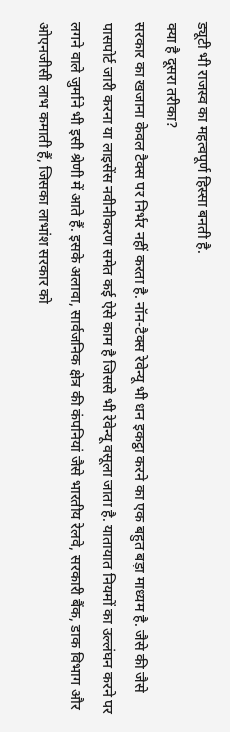ड्यूटी भी राजस्व का महत्वपूर्ण हिस्सा बनती है.
क्या है दूसरा तरीका?
सरकार का खजाना केवल टैक्स पर निर्भर नहीं करता है. नॉन-टैक्स रेवेन्यू भी धन इकट्ठा करने का एक बहुत बड़ा माध्यम है. जैसे की जैसे पासपोर्ट जारी करना या लाइसेंस नवीनीकरण समेत कई ऐसे काम है जिससे भी रेवेन्यू वसूला जाता है. यातायात नियमों का उल्लंघन करने पर लगने वाले जुर्माने भी इसी श्रेणी में आते हैं. इसके अलावा, सार्वजनिक क्षेत्र की कंपनियां जैसे भारतीय रेलवे, सरकारी बैंक, डाक विभाग और ओएनजीसी लाभ कमाती हैं, जिसका लाभांश सरकार को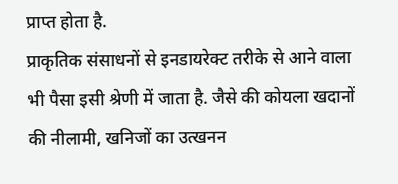प्राप्त होता है.
प्राकृतिक संसाधनों से इनडायरेक्ट तरीके से आने वाला भी पैसा इसी श्रेणी में जाता है. जैसे की कोयला खदानों की नीलामी, खनिजों का उत्खनन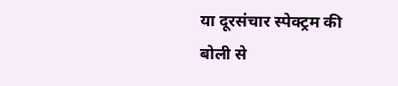या दूरसंचार स्पेक्ट्रम की बोली से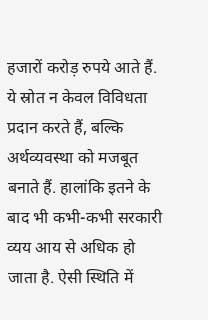हजारों करोड़ रुपये आते हैं. ये स्रोत न केवल विविधता प्रदान करते हैं, बल्कि अर्थव्यवस्था को मजबूत बनाते हैं. हालांकि इतने के बाद भी कभी-कभी सरकारी व्यय आय से अधिक हो जाता है. ऐसी स्थिति में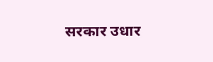सरकार उधार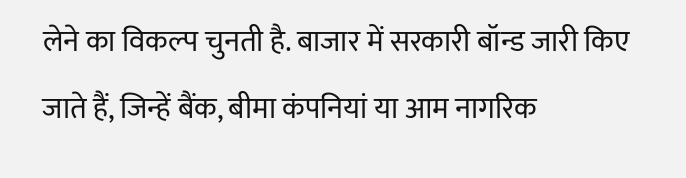लेने का विकल्प चुनती है. बाजार में सरकारी बॉन्ड जारी किए जाते हैं, जिन्हें बैंक, बीमा कंपनियां या आम नागरिक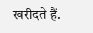खरीदते हैं.